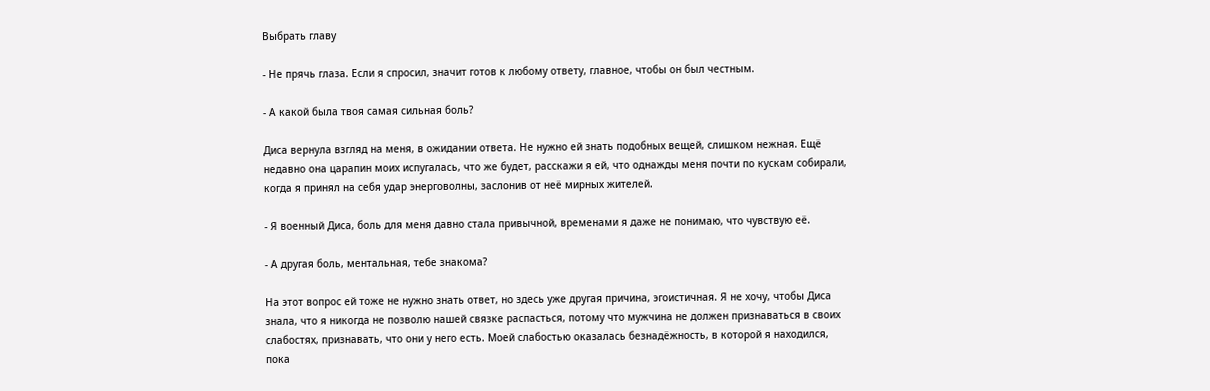Выбрать главу

- Не прячь глаза. Если я спросил, значит готов к любому ответу, главное, чтобы он был честным.

- А какой была твоя самая сильная боль?

Диса вернула взгляд на меня, в ожидании ответа. Не нужно ей знать подобных вещей, слишком нежная. Ещё недавно она царапин моих испугалась, что же будет, расскажи я ей, что однажды меня почти по кускам собирали, когда я принял на себя удар энерговолны, заслонив от неё мирных жителей.

- Я военный Диса, боль для меня давно стала привычной, временами я даже не понимаю, что чувствую её.

- А другая боль, ментальная, тебе знакома?

На этот вопрос ей тоже не нужно знать ответ, но здесь уже другая причина, эгоистичная. Я не хочу, чтобы Диса знала, что я никогда не позволю нашей связке распасться, потому что мужчина не должен признаваться в своих слабостях, признавать, что они у него есть. Моей слабостью оказалась безнадёжность, в которой я находился, пока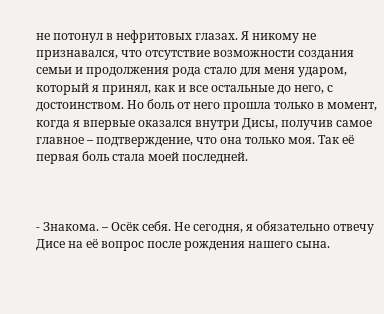не потонул в нефритовых глазах. Я никому не признавался, что отсутствие возможности создания семьи и продолжения рода стало для меня ударом, который я принял, как и все остальные до него, с достоинством. Но боль от него прошла только в момент, когда я впервые оказался внутри Дисы, получив самое главное – подтверждение, что она только моя. Так её первая боль стала моей последней.



- Знакома. – Осёк себя. Не сегодня, я обязательно отвечу Дисе на её вопрос после рождения нашего сына.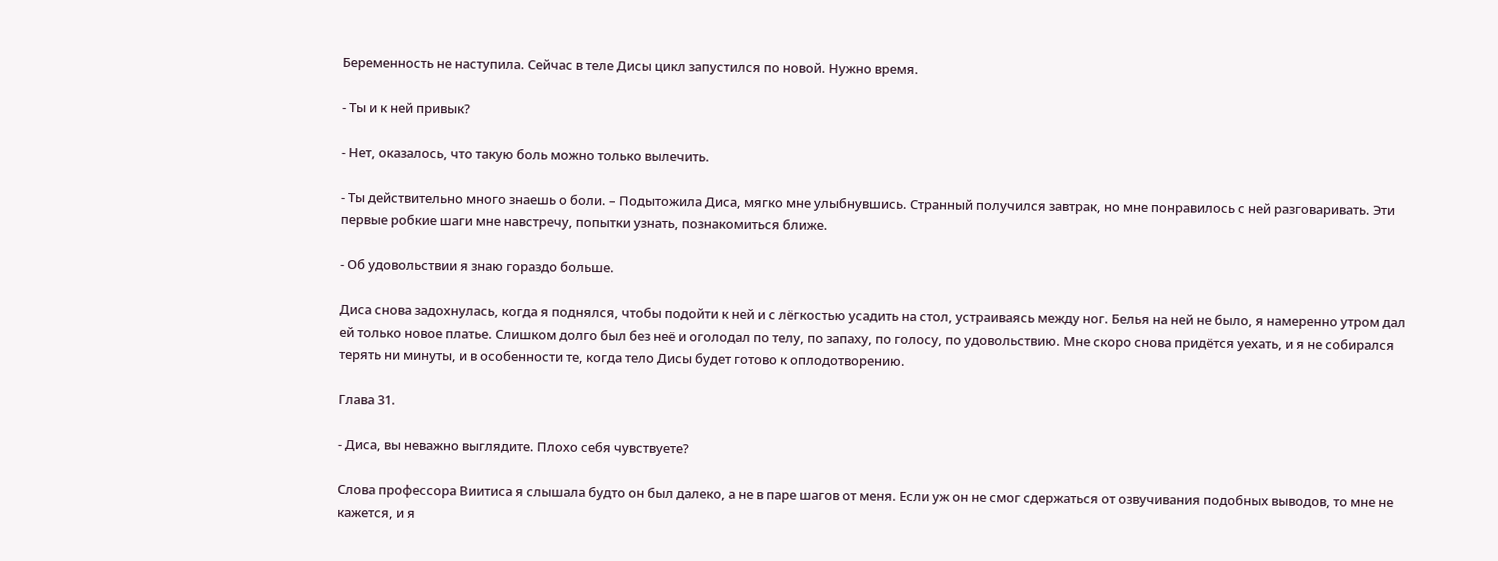Беременность не наступила. Сейчас в теле Дисы цикл запустился по новой. Нужно время.

- Ты и к ней привык?

- Нет, оказалось, что такую боль можно только вылечить.

- Ты действительно много знаешь о боли. – Подытожила Диса, мягко мне улыбнувшись. Странный получился завтрак, но мне понравилось с ней разговаривать. Эти первые робкие шаги мне навстречу, попытки узнать, познакомиться ближе.

- Об удовольствии я знаю гораздо больше.

Диса снова задохнулась, когда я поднялся, чтобы подойти к ней и с лёгкостью усадить на стол, устраиваясь между ног. Белья на ней не было, я намеренно утром дал ей только новое платье. Слишком долго был без неё и оголодал по телу, по запаху, по голосу, по удовольствию. Мне скоро снова придётся уехать, и я не собирался терять ни минуты, и в особенности те, когда тело Дисы будет готово к оплодотворению.

Глава 31.

- Диса, вы неважно выглядите. Плохо себя чувствуете?

Слова профессора Виитиса я слышала будто он был далеко, а не в паре шагов от меня. Если уж он не смог сдержаться от озвучивания подобных выводов, то мне не кажется, и я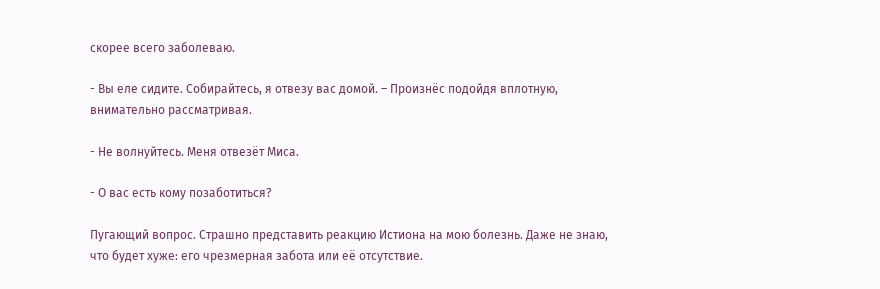скорее всего заболеваю.

- Вы еле сидите. Собирайтесь, я отвезу вас домой. – Произнёс подойдя вплотную, внимательно рассматривая.

- Не волнуйтесь. Меня отвезёт Миса.

- О вас есть кому позаботиться?

Пугающий вопрос. Страшно представить реакцию Истиона на мою болезнь. Даже не знаю, что будет хуже: его чрезмерная забота или её отсутствие.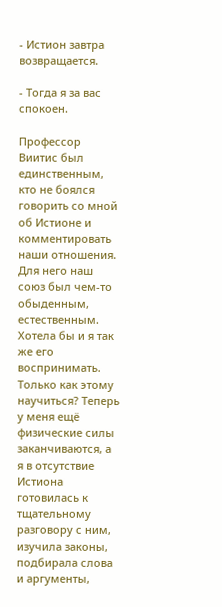- Истион завтра возвращается.

- Тогда я за вас спокоен.

Профессор Виитис был единственным, кто не боялся говорить со мной об Истионе и комментировать наши отношения. Для него наш союз был чем-то обыденным, естественным. Хотела бы и я так же его воспринимать. Только как этому научиться? Теперь у меня ещё физические силы заканчиваются, а я в отсутствие Истиона готовилась к тщательному разговору с ним, изучила законы, подбирала слова и аргументы,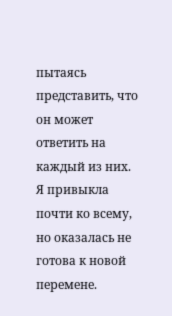пытаясь представить, что он может ответить на каждый из них. Я привыкла почти ко всему, но оказалась не готова к новой перемене.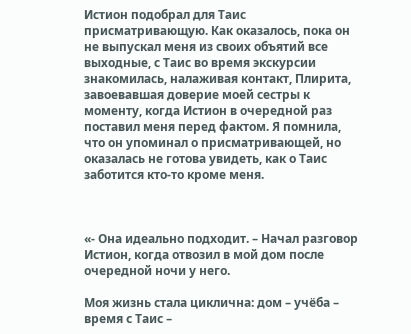Истион подобрал для Таис присматривающую. Как оказалось, пока он не выпускал меня из своих объятий все выходные, с Таис во время экскурсии знакомилась, налаживая контакт, Плирита, завоевавшая доверие моей сестры к моменту, когда Истион в очередной раз поставил меня перед фактом. Я помнила, что он упоминал о присматривающей, но оказалась не готова увидеть, как о Таис заботится кто-то кроме меня.



«- Она идеально подходит. – Начал разговор Истион, когда отвозил в мой дом после очередной ночи у него.

Моя жизнь стала циклична: дом – учёба – время с Таис –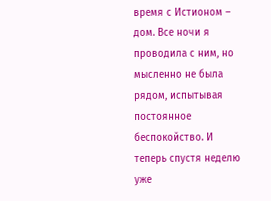время с Истионом – дом. Все ночи я проводила с ним, но мысленно не была рядом, испытывая постоянное беспокойство. И теперь спустя неделю уже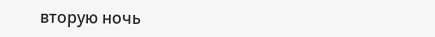вторую ночь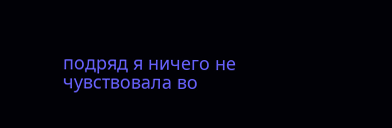подряд я ничего не чувствовала во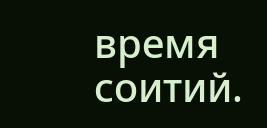время соитий.